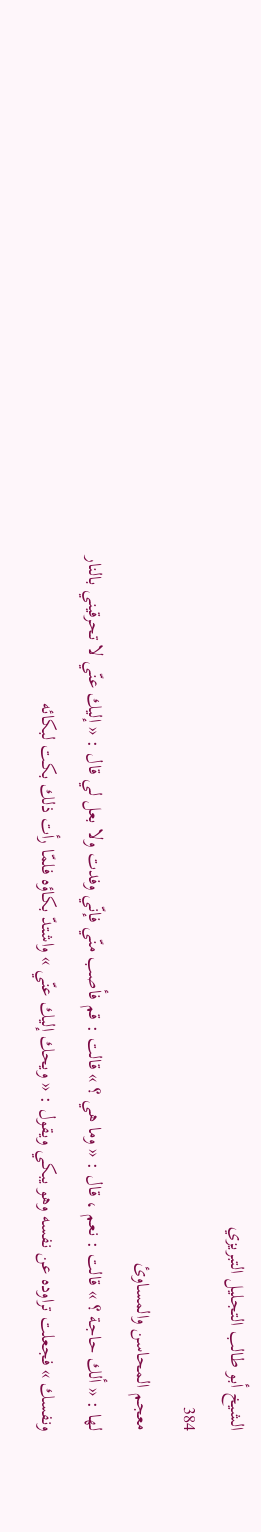الشيخ أبو طالب التجليل التبريزي
384
معجم المحاسن والمساوئ
لها : « ألك حاجة ؟ » قالت : نعم ، قال : « وما هي ؟ » قالت : قم فأصب منّي فإنّي وفدت ولا بعل لي قال : « إليك عنّي لا تحرقيني بالنار ونفسك » فجعلت تراوده عن نفسه وهو يبكي ويقول : « ويحك إليك عنّي » واشتدّ بكاؤه فلمّا رأت ذلك بكت لبكائه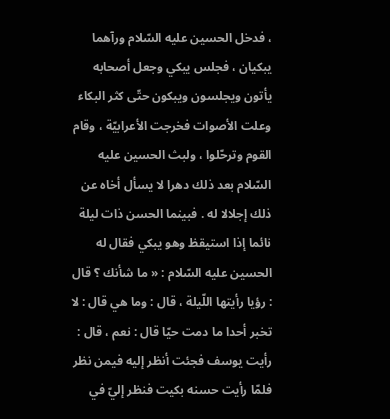، فدخل الحسين عليه السّلام ورآهما يبكيان ، فجلس يبكي وجعل أصحابه يأتون ويجلسون ويبكون حتّى كثر البكاء وعلت الأصوات فخرجت الأعرابيّة ، وقام القوم وترحّلوا ، ولبث الحسين عليه السّلام بعد ذلك دهرا لا يسأل أخاه عن ذلك إجلالا له . فبينما الحسن ذات ليلة نائما إذا استيقظ وهو يبكي فقال له الحسين عليه السّلام : « ما شأنك ؟ قال : رؤيا رأيتها اللّيلة ، قال : وما هي قال : لا تخبر أحدا ما دمت حيّا قال : نعم ، قال : رأيت يوسف فجئت أنظر إليه فيمن نظر فلمّا رأيت حسنه بكيت فنظر إليّ في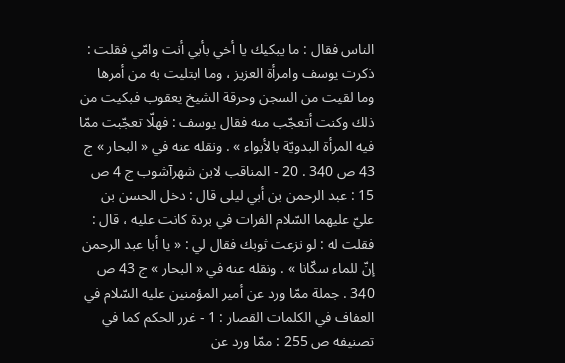الناس فقال : ما يبكيك يا أخي بأبي أنت وامّي فقلت : ذكرت يوسف وامرأة العزيز ، وما ابتليت به من أمرها وما لقيت من السجن وحرقة الشيخ يعقوب فبكيت من ذلك وكنت أتعجّب منه فقال يوسف : فهلّا تعجّبت ممّا فيه المرأة البدويّة بالأبواء » . ونقله عنه في « البحار » ج 43 ص 340 . 20 - المناقب لابن شهرآشوب ج 4 ص 15 : عبد الرحمن بن أبي ليلى قال : دخل الحسن بن عليّ عليهما السّلام الفرات في بردة كانت عليه ، قال : فقلت له : لو نزعت ثوبك فقال لي : « يا أبا عبد الرحمن إنّ للماء سكّانا » . ونقله عنه في « البحار » ج 43 ص 340 . جملة ممّا ورد عن أمير المؤمنين عليه السّلام في العفاف في الكلمات القصار : 1 - غرر الحكم كما في تصنيفه ص 255 : ممّا ورد عن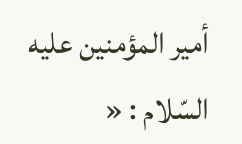أمير المؤمنين عليه السّلام : «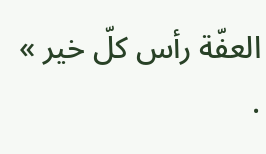العفّة رأس كلّ خير » .